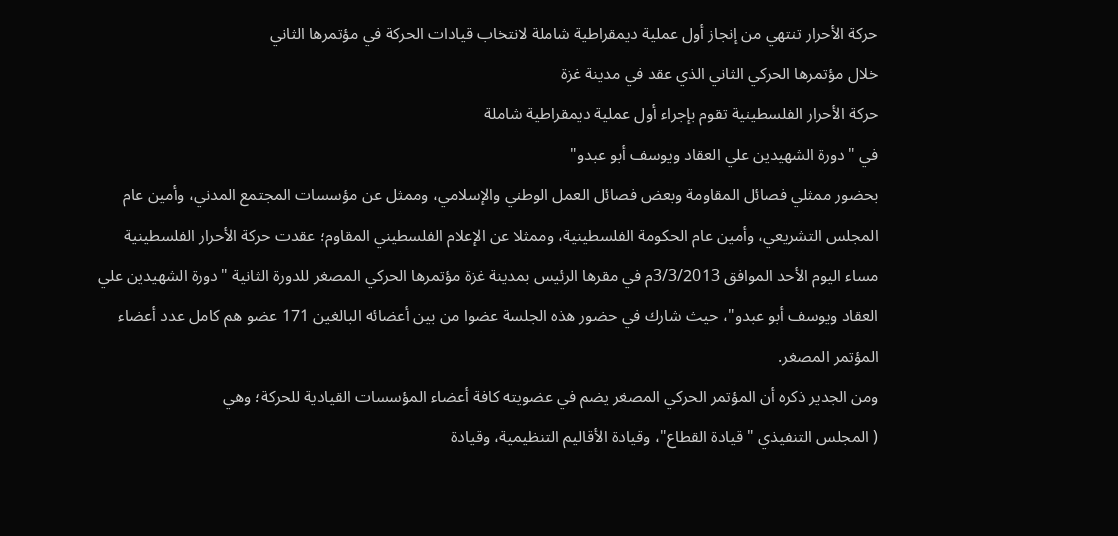حركة الأحرار تنتهي من إنجاز أول عملية ديمقراطية شاملة لانتخاب قيادات الحركة في مؤتمرها الثاني
خلال مؤتمرها الحركي الثاني الذي عقد في مدينة غزة
حركة الأحرار الفلسطينية تقوم بإجراء أول عملية ديمقراطية شاملة
في "دورة الشهيدين علي العقاد ويوسف أبو عبدو"
بحضور ممثلي فصائل المقاومة وبعض فصائل العمل الوطني والإسلامي، وممثل عن مؤسسات المجتمع المدني، وأمين عام المجلس التشريعي، وأمين عام الحكومة الفلسطينية، وممثلا عن الإعلام الفلسطيني المقاوم؛ عقدت حركة الأحرار الفلسطينية مساء اليوم الأحد الموافق 3/3/2013م في مقرها الرئيس بمدينة غزة مؤتمرها الحركي المصغر للدورة الثانية "دورة الشهيدين علي العقاد ويوسف أبو عبدو"، حيث شارك في حضور هذه الجلسة عضوا من بين أعضائه البالغين 171 عضو هم كامل عدد أعضاء المؤتمر المصغر.
ومن الجدير ذكره أن المؤتمر الحركي المصغر يضم في عضويته كافة أعضاء المؤسسات القيادية للحركة؛ وهي
( المجلس التنفيذي "قيادة القطاع"، وقيادة الأقاليم التنظيمية، وقيادة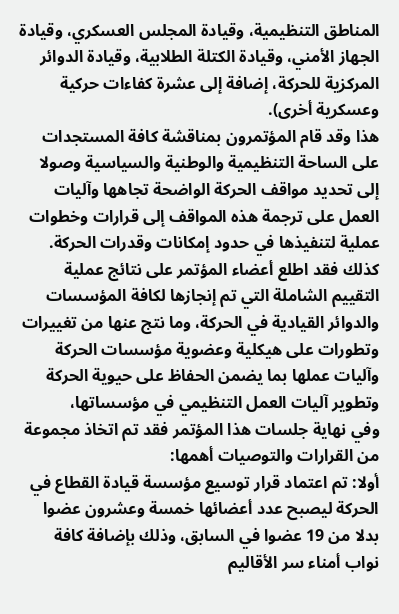المناطق التنظيمية، وقيادة المجلس العسكري، وقيادة الجهاز الأمني، وقيادة الكتلة الطلابية، وقيادة الدوائر المركزية للحركة، إضافة إلى عشرة كفاءات حركية وعسكرية أخرى).
هذا وقد قام المؤتمرون بمناقشة كافة المستجدات على الساحة التنظيمية والوطنية والسياسية وصولا إلى تحديد مواقف الحركة الواضحة تجاهها وآليات العمل على ترجمة هذه المواقف إلى قرارات وخطوات عملية لتنفيذها في حدود إمكانات وقدرات الحركة.
كذلك فقد اطلع أعضاء المؤتمر على نتائج عملية التقييم الشاملة التي تم إنجازها لكافة المؤسسات والدوائر القيادية في الحركة، وما نتج عنها من تغييرات وتطورات على هيكلية وعضوية مؤسسات الحركة وآليات عملها بما يضمن الحفاظ على حيوية الحركة وتطوير آليات العمل التنظيمي في مؤسساتها،
وفي نهاية جلسات هذا المؤتمر فقد تم اتخاذ مجموعة من القرارات والتوصيات أهمها:
أولا: تم اعتماد قرار توسيع مؤسسة قيادة القطاع في الحركة ليصبح عدد أعضائها خمسة وعشرون عضوا بدلا من 19 عضوا في السابق، وذلك بإضافة كافة نواب أمناء سر الأقاليم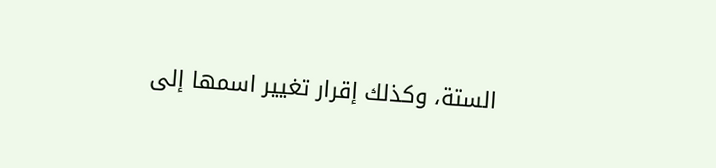الستة، وكذلك إقرار تغيير اسمها إلى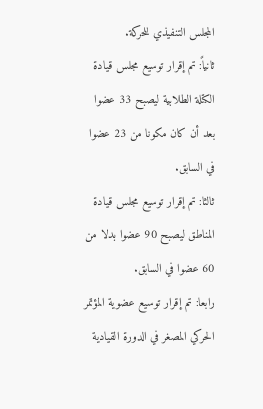المجلس التنفيذي للحركة.
ثانياً: تم إقرار توسيع مجلس قيادة الكتلة الطلابية ليصبح 33 عضوا بعد أن كان مكونا من 23 عضوا في السابق.
ثالثا: تم إقرار توسيع مجلس قيادة المناطق ليصبح 90 عضوا بدلا من 60 عضوا في السابق.
رابعا: تم إقرار توسيع عضوية المؤتمر الحركي المصغر في الدورة القيادية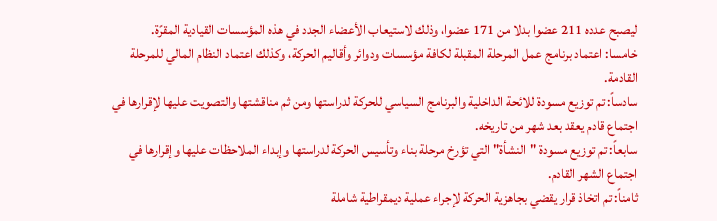ليصبح عدده 211 عضوا بدلا من 171 عضوا، وذلك لاستيعاب الأعضاء الجدد في هذه المؤسسات القيادية المقرًة.
خامسا: اعتماد برنامج عمل المرحلة المقبلة لكافة مؤسسات ودوائر وأقاليم الحركة، وكذلك اعتماد النظام المالي للمرحلة القادمة.
سادساً: تم توزيع مسودة للائحة الداخلية والبرنامج السياسي للحركة لدراستها ومن ثم مناقشتها والتصويت عليها لإقرارها في اجتماع قادم يعقد بعد شهر من تاريخه.
سابعاً: تم توزيع مسودة "النشأة" التي تؤرخ مرحلة بناء وتأسيس الحركة لدراستها وإبداء الملاحظات عليها وإقرارها في اجتماع الشهر القادم.
ثامناً: تم اتخاذ قرار يقضي بجاهزية الحركة لإجراء عملية ديمقراطية شاملة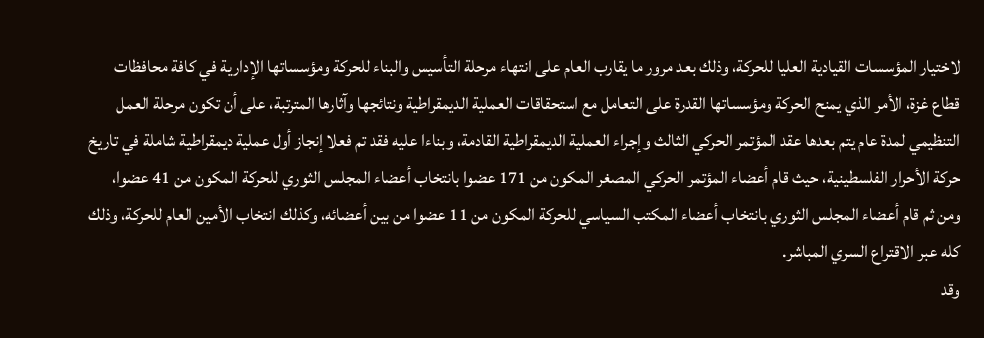لاختيار المؤسسات القيادية العليا للحركة، وذلك بعد مرور ما يقارب العام على انتهاء مرحلة التأسيس والبناء للحركة ومؤسساتها الإدارية في كافة محافظات قطاع غزة، الأمر الذي يمنح الحركة ومؤسساتها القدرة على التعامل مع استحقاقات العملية الديمقراطية ونتائجها وآثارها المترتبة، على أن تكون مرحلة العمل التنظيمي لمدة عام يتم بعدها عقد المؤتمر الحركي الثالث وإجراء العملية الديمقراطية القادمة، وبناءا عليه فقد تم فعلا إنجاز أول عملية ديمقراطية شاملة في تاريخ حركة الأحرار الفلسطينية، حيث قام أعضاء المؤتمر الحركي المصغر المكون من 171 عضوا بانتخاب أعضاء المجلس الثوري للحركة المكون من 41 عضوا، ومن ثم قام أعضاء المجلس الثوري بانتخاب أعضاء المكتب السياسي للحركة المكون من 11 عضوا من بين أعضائه، وكذلك انتخاب الأمين العام للحركة، وذلك كله عبر الاقتراع السري المباشر.
وقد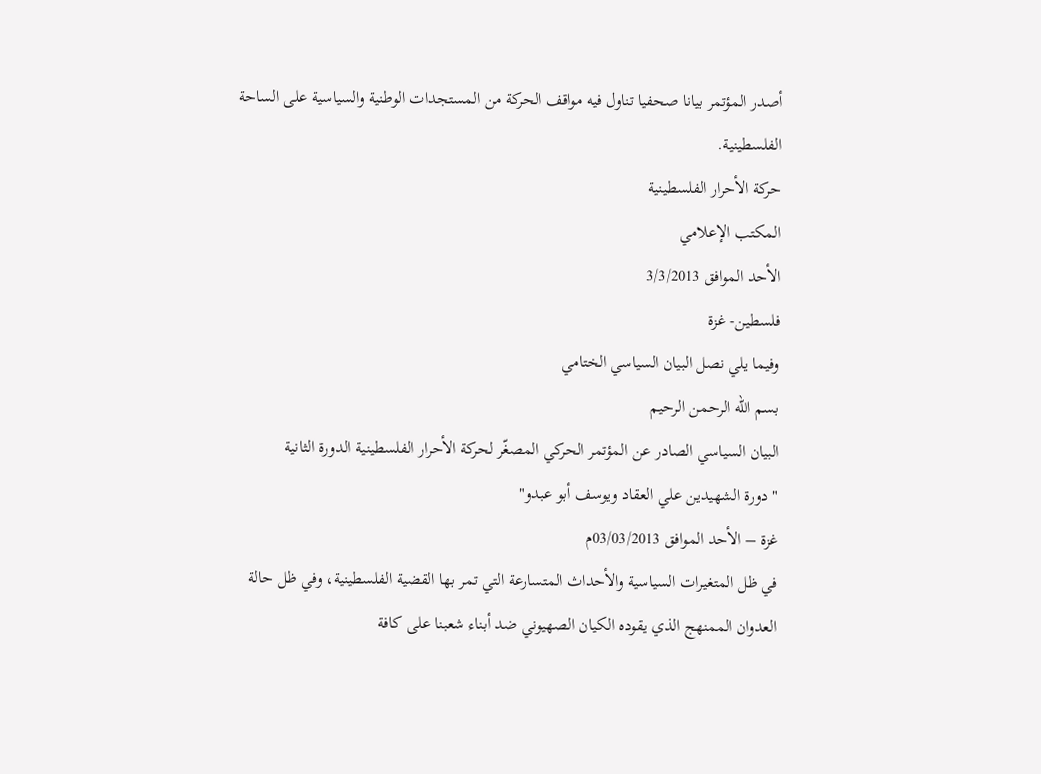أصدر المؤتمر بيانا صحفيا تناول فيه مواقف الحركة من المستجدات الوطنية والسياسية على الساحة الفلسطينية.
حركة الأحرار الفلسطينية
المكتب الإعلامي
الأحد الموافق 3/3/2013
فلسطين- غزة
وفيما يلي نصل البيان السياسي الختامي
بسم الله الرحمن الرحيم
البيان السياسي الصادر عن المؤتمر الحركي المصغّر لحركة الأحرار الفلسطينية الدورة الثانية
"دورة الشهيدين علي العقاد ويوسف أبو عبدو"
غزة – الأحد الموافق 03/03/2013م
في ظل المتغيرات السياسية والأحداث المتسارعة التي تمر بها القضية الفلسطينية، وفي ظل حالة العدوان الممنهج الذي يقوده الكيان الصهيوني ضد أبناء شعبنا على كافة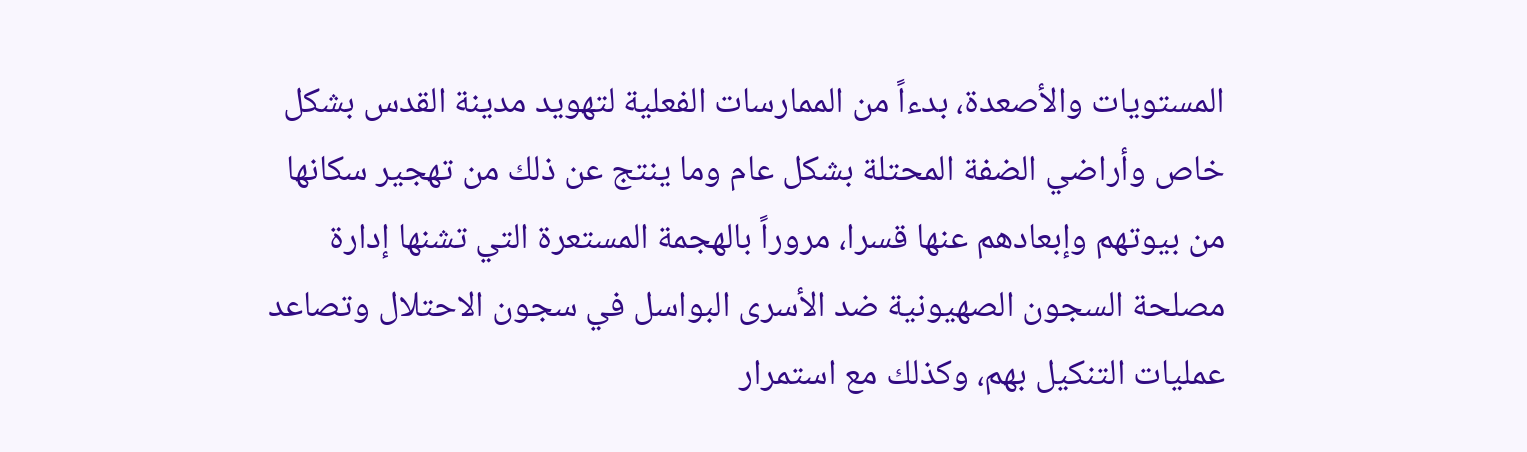المستويات والأصعدة، بدءاً من الممارسات الفعلية لتهويد مدينة القدس بشكل خاص وأراضي الضفة المحتلة بشكل عام وما ينتج عن ذلك من تهجير سكانها من بيوتهم وإبعادهم عنها قسرا، مروراً بالهجمة المستعرة التي تشنها إدارة مصلحة السجون الصهيونية ضد الأسرى البواسل في سجون الاحتلال وتصاعد عمليات التنكيل بهم، وكذلك مع استمرار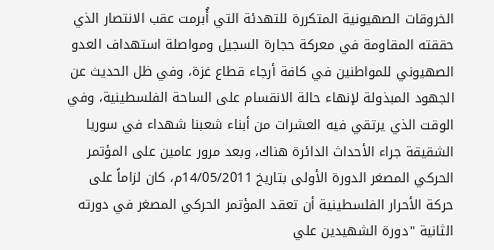الخروقات الصهيونية المتكررة للتهدئة التي أُبرمت عقب الانتصار الذي حققته المقاومة في معركة حجارة السجيل ومواصلة استهداف العدو الصهيوني للمواطنين في كافة أرجاء قطاع غزة، وفي ظل الحديث عن الجهود المبذولة لإنهاء حالة الانقسام على الساحة الفلسطينية، وفي الوقت الذي يرتقي فيه العشرات من أبناء شعبنا شهداء في سوريا الشقيقة جراء الأحداث الدائرة هناك، وبعد مرور عامين على المؤتمر الحركي المصغر الدورة الأولى بتاريخ 14/05/2011م، كان لزاماً على حركة الأحرار الفلسطينية أن تعقد المؤتمر الحركي المصغر في دورته الثانية "دورة الشهيدين علي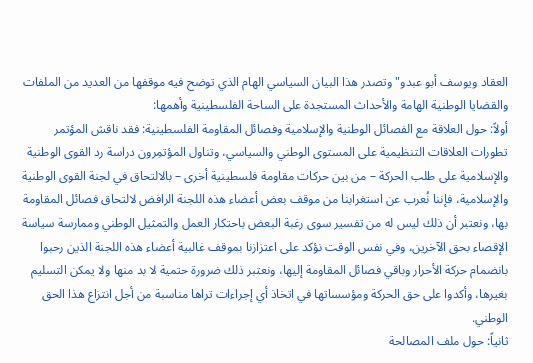العقاد ويوسف أبو عبدو" وتصدر هذا البيان السياسي الهام الذي توضح فيه موقفها من العديد من الملفات والقضايا الوطنية الهامة والأحداث المستجدة على الساحة الفلسطينية وأهمها:
أولاً: حول العلاقة مع الفصائل الوطنية والإسلامية وفصائل المقاومة الفلسطينية: فقد ناقش المؤتمر تطورات العلاقات التنظيمية على المستوى الوطني والسياسي، وتناول المؤتمِرون دراسة رد القوى الوطنية والإسلامية على طلب الحركة – من بين حركات مقاومة فلسطينية أخرى – بالالتحاق في لجنة القوى الوطنية والإسلامية، فإننا نُعرب عن استغرابنا من موقف بعض أعضاء هذه اللجنة الرافض لالتحاق فصائل المقاومة بها، ونعتبر أن ذلك ليس له من تفسير سوى رغبة البعض باحتكار العمل والتمثيل الوطني وممارسة سياسة الإقصاء بحق الآخرين، وفي نفس الوقت نؤكد على اعتزازنا بموقف غالبية أعضاء هذه اللجنة الذين رحبوا بانضمام حركة الأحرار وباقي فصائل المقاومة إليها، ونعتبر ذلك ضرورة حتمية لا بد منها ولا يمكن التسليم بغيرها، وأكدوا على حق الحركة ومؤسساتها في اتخاذ أي إجراءات تراها مناسبة من أجل انتزاع هذا الحق الوطني.
ثانياً: حول ملف المصالحة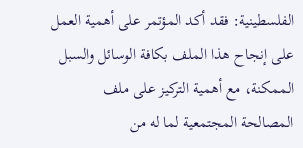الفلسطينية: فقد أكد المؤتمر على أهمية العمل على إنجاح هذا الملف بكافة الوسائل والسبل الممكنة، مع أهمية التركيز على ملف المصالحة المجتمعية لما له من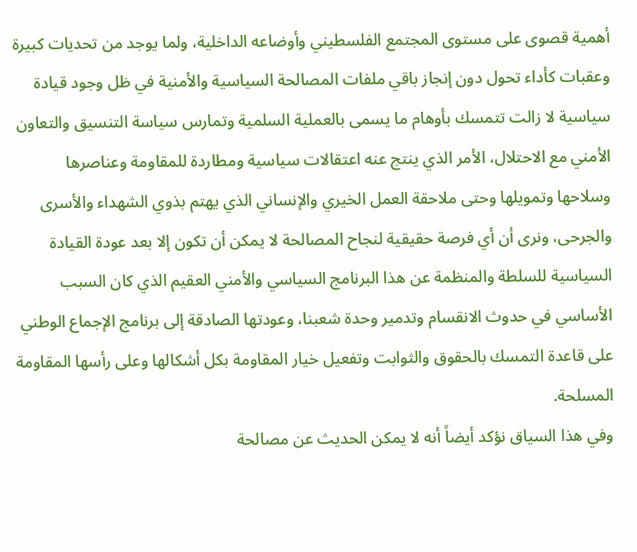أهمية قصوى على مستوى المجتمع الفلسطيني وأوضاعه الداخلية، ولما يوجد من تحديات كبيرة وعقبات كأداء تحول دون إنجاز باقي ملفات المصالحة السياسية والأمنية في ظل وجود قيادة سياسية لا زالت تتمسك بأوهام ما يسمى بالعملية السلمية وتمارس سياسة التنسيق والتعاون الأمني مع الاحتلال، الأمر الذي ينتج عنه اعتقالات سياسية ومطاردة للمقاومة وعناصرها وسلاحها وتمويلها وحتى ملاحقة العمل الخيري والإنساني الذي يهتم بذوي الشهداء والأسرى والجرحى، ونرى أن أي فرصة حقيقية لنجاح المصالحة لا يمكن أن تكون إلا بعد عودة القيادة السياسية للسلطة والمنظمة عن هذا البرنامج السياسي والأمني العقيم الذي كان السبب الأساسي في حدوث الانقسام وتدمير وحدة شعبنا، وعودتها الصادقة إلى برنامج الإجماع الوطني على قاعدة التمسك بالحقوق والثوابت وتفعيل خيار المقاومة بكل أشكالها وعلى رأسها المقاومة المسلحة.
وفي هذا السياق نؤكد أيضاً أنه لا يمكن الحديث عن مصالحة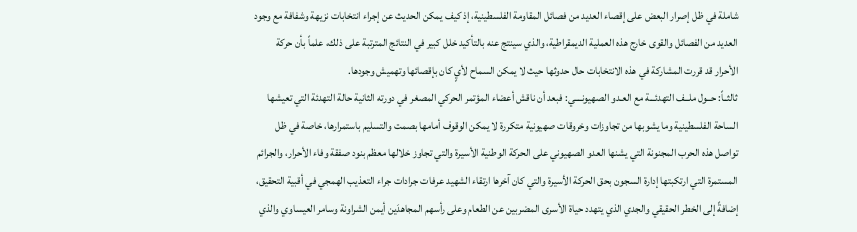شاملة في ظل إصرار البعض على إقصاء العديد من فصائل المقاومة الفلسطينية، إذ كيف يمكن الحديث عن إجراء انتخابات نزيهة وشفافة مع وجود العديد من الفصائل والقوى خارج هذه العملية الديمقراطية، والذي سينتج عنه بالتأكيد خلل كبير في النتائج المترتبة على ذلك، علماً بأن حركة الأحرار قد قررت المشاركة في هذه الانتخابات حال حدوثها حيث لا يمكن السماح لأيٍ كان بإقصائها وتهميش وجودها.
ثالثــاً: حــول ملــف التهدئـــة مع العـدو الصهيونــــي: فبعد أن ناقش أعضاء المؤتمر الحركي المصغر في دورته الثانية حالة التهدئة التي تعيشها الساحة الفلسطينية وما يشوبها من تجاوزات وخروقات صهيونية متكررة لا يمكن الوقوف أمامها بصمت والتسليم باستمرارها، خاصة في ظل تواصل هذه الحرب المجنونة التي يشنها العدو الصهيوني على الحركة الوطنية الأسيرة والتي تجاوز خلالها معظم بنود صفقة وفاء الأحرار، والجرائم المستمرة التي ارتكبتها إدارة السجون بحق الحركة الأسيرة والتي كان آخرها ارتقاء الشهيد عرفات جرادات جراء التعذيب الهمجي في أقبية التحقيق، إضافةً إلى الخطر الحقيقي والجدي الذي يتهدد حياة الأسرى المضربين عن الطعام وعلى رأسهم المجاهدَين أيمن الشراونة وسامر العيساوي والذي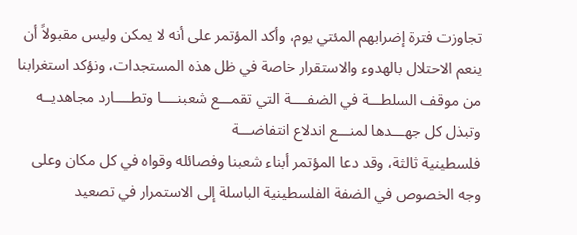تجاوزت فترة إضرابهم المئتي يوم، وأكد المؤتمر على أنه لا يمكن وليس مقبولاً أن ينعم الاحتلال بالهدوء والاستقرار خاصة في ظل هذه المستجدات، ونؤكد استغرابنا من موقف السلطـــة في الضفــــة التي تقمـــع شعبنــــا وتطــــارد مجاهديــه وتبذل كل جهـــدها لمنـــع اندلاع انتفاضـــة
فلسطينية ثالثة، وقد دعا المؤتمر أبناء شعبنا وفصائله وقواه في كل مكان وعلى وجه الخصوص في الضفة الفلسطينية الباسلة إلى الاستمرار في تصعيد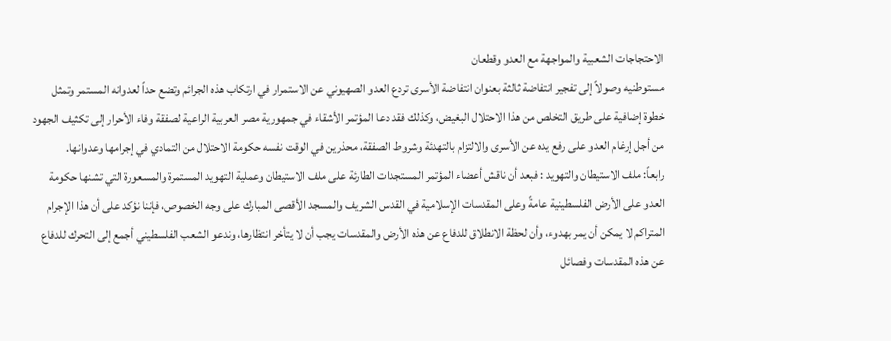الاحتجاجات الشعبية والمواجهة مع العدو وقطعان
مستوطنيه وصولاً إلى تفجير انتفاضة ثالثة بعنوان انتفاضة الأسرى تردع العدو الصهيوني عن الاستمرار في ارتكاب هذه الجرائم وتضع حداً لعدوانه المستمر وتمثل خطوة إضافية على طريق التخلص من هذا الاحتلال البغيض، وكذلك فقد دعا المؤتمر الأشقاء في جمهورية مصر العربية الراعية لصفقة وفاء الأحرار إلى تكثيف الجهود من أجل إرغام العدو على رفع يده عن الأسرى والالتزام بالتهدئة وشروط الصفقة، محذرين في الوقت نفسه حكومة الاحتلال من التمادي في إجرامها وعدوانها.
رابعاً: ملف الاستيطان والتهويد : فبعد أن ناقش أعضاء المؤتمر المستجدات الطارئة على ملف الاستيطان وعملية التهويد المستمرة والمسعورة التي تشنها حكومة العدو على الأرض الفلسطينية عامةً وعلى المقدسات الإسلامية في القدس الشريف والمسجد الأقصى المبارك على وجه الخصوص، فإننا نؤكد على أن هذا الإجرام المتراكم لا يمكن أن يمر بهدوء، وأن لحظة الانطلاق للدفاع عن هذه الأرض والمقدسات يجب أن لا يتأخر انتظارها، وندعو الشعب الفلسطيني أجمع إلى التحرك للدفاع عن هذه المقدسات وفصائل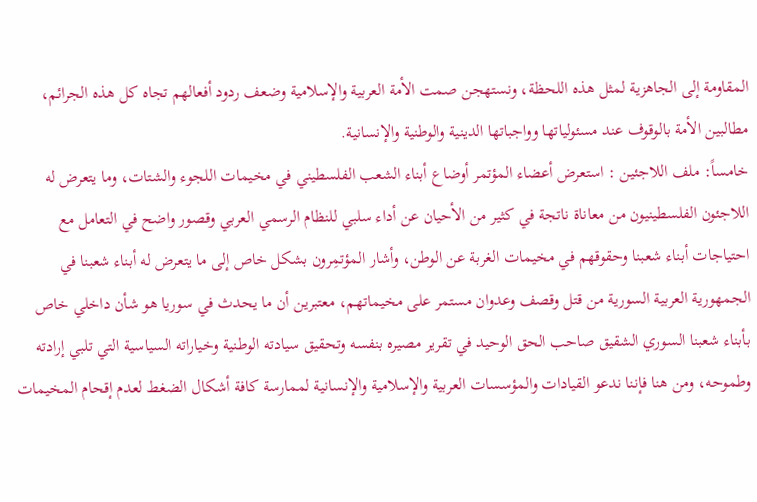المقاومة إلى الجاهزية لمثل هذه اللحظة، ونستهجن صمت الأمة العربية والإسلامية وضعف ردود أفعالهم تجاه كل هذه الجرائم، مطالبين الأمة بالوقوف عند مسئولياتها وواجباتها الدينية والوطنية والإنسانية.
خامساً: ملف اللاجئين : استعرض أعضاء المؤتمر أوضاع أبناء الشعب الفلسطيني في مخيمات اللجوء والشتات، وما يتعرض له اللاجئون الفلسطينيون من معاناة ناتجة في كثير من الأحيان عن أداء سلبي للنظام الرسمي العربي وقصور واضح في التعامل مع احتياجات أبناء شعبنا وحقوقهم في مخيمات الغربة عن الوطن، وأشار المؤتمِرون بشكل خاص إلى ما يتعرض له أبناء شعبنا في الجمهورية العربية السورية من قتل وقصف وعدوان مستمر على مخيماتهم، معتبرين أن ما يحدث في سوريا هو شأن داخلي خاص بأبناء شعبنا السوري الشقيق صاحب الحق الوحيد في تقرير مصيره بنفسه وتحقيق سيادته الوطنية وخياراته السياسية التي تلبي إرادته وطموحه، ومن هنا فإننا ندعو القيادات والمؤسسات العربية والإسلامية والإنسانية لممارسة كافة أشكال الضغط لعدم إقحام المخيمات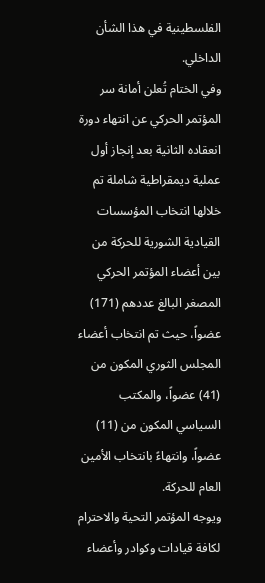الفلسطينية في هذا الشأن الداخلي.
وفي الختام تُعلن أمانة سر المؤتمر الحركي عن انتهاء دورة انعقاده الثانية بعد إنجاز أول عملية ديمقراطية شاملة تم خلالها انتخاب المؤسسات القيادية الشورية للحركة من بين أعضاء المؤتمر الحركي المصغر البالغ عددهم (171) عضواً، حيث تم انتخاب أعضاء المجلس الثوري المكون من (41) عضواً، والمكتب السياسي المكون من (11) عضواً، وانتهاءً بانتخاب الأمين العام للحركة.
ويوجه المؤتمر التحية والاحترام لكافة قيادات وكوادر وأعضاء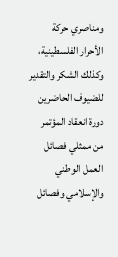ومناصري حركة الأحرار الفلسطينية، وكذلك الشكر والتقدير للضيوف الحاضرين دورة انعقاد المؤتمر من ممثلي فصائل العمل الوطني والإسلامي وفصائل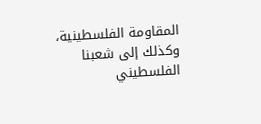المقاومة الفلسطينية، وكذلك إلى شعبنا الفلسطيني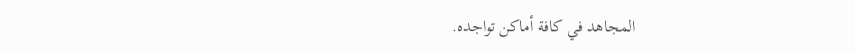المجاهد في كافة أماكن تواجده.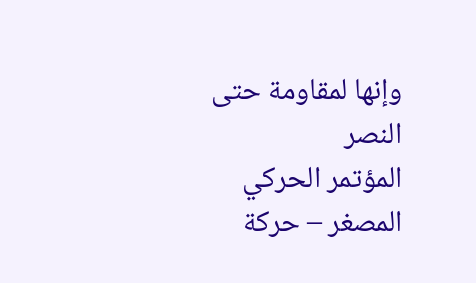وإنها لمقاومة حتى النصر
المؤتمر الحركي المصغر – حركة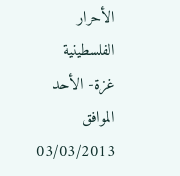الأحرار الفلسطينية
غزة- الأحد الموافق 03/03/2013